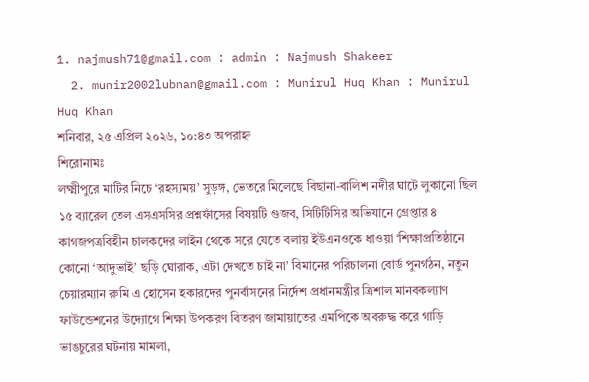1. najmush71@gmail.com : admin : Najmush Shakeer
  2. munir2002lubnan@gmail.com : Munirul Huq Khan : Munirul Huq Khan
শনিবার, ২৫ এপ্রিল ২০২৬, ১০:৪৩ অপরাহ্ন
শিরোনামঃ
লক্ষ্মীপুরে মাটির নিচে ‌‘রহস্যময়’ সুড়ঙ্গ, ভেতরে মিলেছে বিছানা-বালিশ নদীর ঘাটে লুকানো ছিল ১৫ ব্যারেল তেল এসএসসির প্রশ্নফাঁসের বিষয়টি গুজব, সিটিটিসির অভিযানে গ্রেপ্তার ৪ কাগজপত্রবিহীন চালকদের লাইন থেকে সরে যেতে বলায় ইউএনওকে ধাওয়া ‘শিক্ষাপ্রতিষ্ঠানে কোনো ‘আদুভাই’ ছড়ি ঘোরাক, এটা দেখতে চাই না’ বিমানের পরিচালনা বোর্ড পুনর্গঠন, নতুন চেয়ারম্যান রুমি এ হোসেন হকারদের পুনর্বাসনের নির্দেশ প্রধানমন্ত্রীর ত্রিশাল মানবকল্যাণ ফাউন্ডেশনের উদ্যোগে শিক্ষা উপকরণ বিতরণ জামায়াতের এমপিকে অবরুদ্ধ করে গাড়ি ভাঙচুরের ঘটনায় মামলা,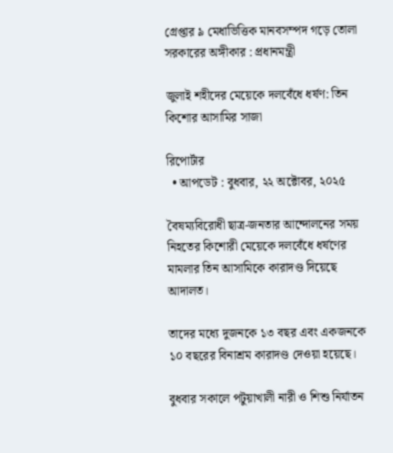গ্রেপ্তার ৯ মেধাভিত্তিক মানবসম্পদ গড়ে তোলা সরকারের অঙ্গীকার : প্রধানমন্ত্রী

জুলাই শহীদের মেয়েকে দলবেঁধে ধর্ষণ: তিন কিশোর আসামির সাজা

রিপোর্টার
  • আপডেট : বুধবার, ২২ অক্টোবর, ২০২৫

বৈষম্যবিরোধী ছাত্র-জনতার আন্দোলনের সময় নিহতের কিশোরী মেয়েকে দলবেঁধে ধর্ষণের মামলার তিন আসামিকে কারাদণ্ড দিয়েছে আদালত।

তাদের মধ্যে দুজনকে ১৩ বছর এবং একজনকে ১০ বছরের বিনাশ্রম কারাদণ্ড দেওয়া হয়েছে।

বুধবার সকালে পটুয়াখালী নারী ও শিশু নির্যাতন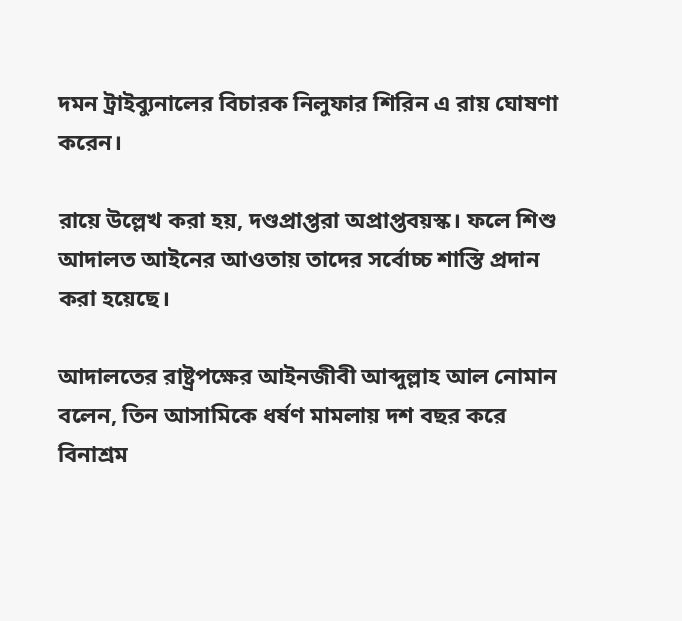দমন ট্রাইব্যুনালের বিচারক নিলুফার শিরিন এ রায় ঘোষণা করেন।

রায়ে উল্লেখ করা হয়, দণ্ডপ্রাপ্তরা অপ্রাপ্তবয়স্ক। ফলে শিশু আদালত আইনের আওতায় তাদের সর্বোচ্চ শাস্তি প্রদান করা হয়েছে।

আদালতের রাষ্ট্রপক্ষের আইনজীবী আব্দুল্লাহ আল নোমান বলেন, তিন আসামিকে ধর্ষণ মামলায় দশ বছর করে বিনাশ্রম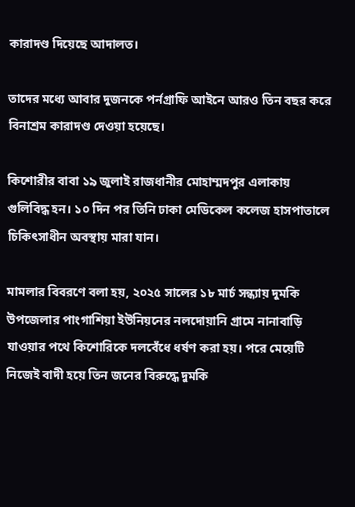কারাদণ্ড দিয়েছে আদালত।

তাদের মধ্যে আবার দুজনকে পর্নগ্রাফি আইনে আরও তিন বছর করে বিনাশ্রম কারাদণ্ড দেওয়া হয়েছে।

কিশোরীর বাবা ১৯ জুলাই রাজধানীর মোহাম্মদপুর এলাকায় গুলিবিদ্ধ হন। ১০ দিন পর তিনি ঢাকা মেডিকেল কলেজ হাসপাতালে চিকিৎসাধীন অবস্থায় মারা যান।

মামলার বিবরণে বলা হয়, ২০২৫ সালের ১৮ মার্চ সন্ধ্যায় দুমকি উপজেলার পাংগাশিয়া ইউনিয়নের নলদোয়ানি গ্রামে নানাবাড়ি যাওয়ার পথে কিশোরিকে দলবেঁধে ধর্ষণ করা হয়। পরে মেয়েটি নিজেই বাদী হয়ে তিন জনের বিরুদ্ধে দুমকি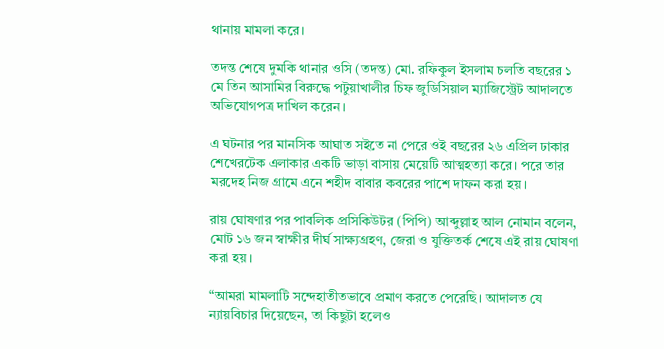থানায় মামলা করে।

তদন্ত শেষে দুমকি থানার ওসি (তদন্ত) মো. রফিকুল ইসলাম চলতি বছরের ১ মে তিন আসামির বিরুদ্ধে পটুয়াখালীর চিফ জুডিসিয়াল ম্যাজিস্ট্রেট আদালতে অভিযোগপত্র দাখিল করেন।

এ ঘটনার পর মানসিক আঘাত সইতে না পেরে ওই বছরের ২৬ এপ্রিল ঢাকার শেখেরটেক এলাকার একটি ভাড়া বাসায় মেয়েটি আত্মহত্যা করে। পরে তার মরদেহ নিজ গ্রামে এনে শহীদ বাবার কবরের পাশে দাফন করা হয়।

রায় ঘোষণার পর পাবলিক প্রসিকিউটর (পিপি) আব্দুল্লাহ আল নোমান বলেন, মোট ১৬ জন স্বাক্ষীর দীর্ঘ সাক্ষ্যগ্রহণ, জেরা ও যুক্তিতর্ক শেষে এই রায় ঘোষণা করা হয়।

“আমরা মামলাটি সন্দেহাতীতভাবে প্রমাণ করতে পেরেছি। আদালত যে ন্যায়বিচার দিয়েছেন, তা কিছুটা হলেও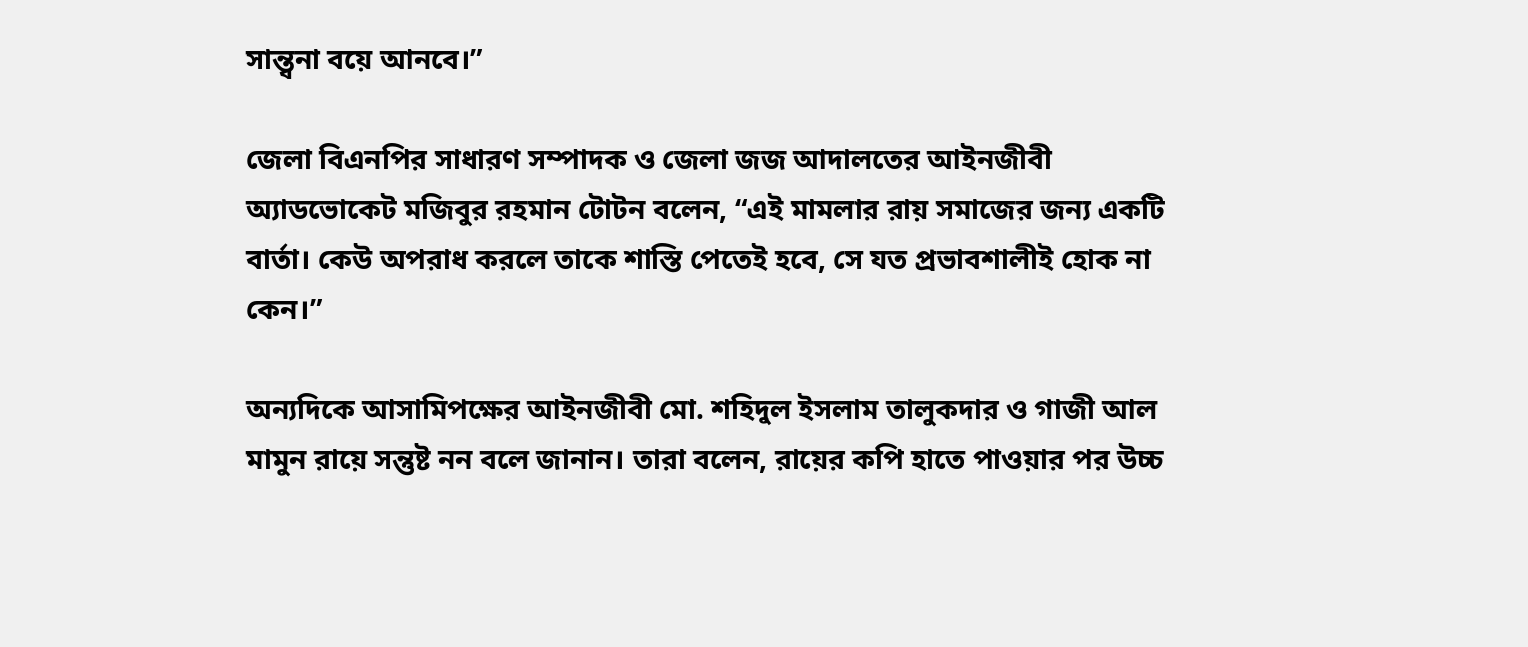সান্ত্বনা বয়ে আনবে।”

জেলা বিএনপির সাধারণ সম্পাদক ও জেলা জজ আদালতের আইনজীবী অ্যাডভোকেট মজিবুর রহমান টোটন বলেন, “এই মামলার রায় সমাজের জন্য একটি বার্তা। কেউ অপরাধ করলে তাকে শাস্তি পেতেই হবে, সে যত প্রভাবশালীই হোক না কেন।”

অন্যদিকে আসামিপক্ষের আইনজীবী মো. শহিদুল ইসলাম তালুকদার ও গাজী আল মামুন রায়ে সন্তুষ্ট নন বলে জানান। তারা বলেন, রায়ের কপি হাতে পাওয়ার পর উচ্চ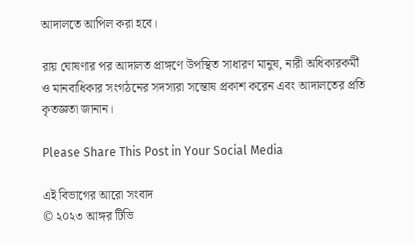আদালতে আপিল করা হবে।

রায় ঘোষণার পর আদালত প্রাঙ্গণে উপস্থিত সাধারণ মানুষ, নারী অধিকারকর্মী ও মানবাধিকার সংগঠনের সদস্যরা সন্তোষ প্রকাশ করেন এবং আদালতের প্রতি কৃতজ্ঞতা জানান।

Please Share This Post in Your Social Media

এই বিভাগের আরো সংবাদ
© ২০২৩ আঙ্গর টিভি